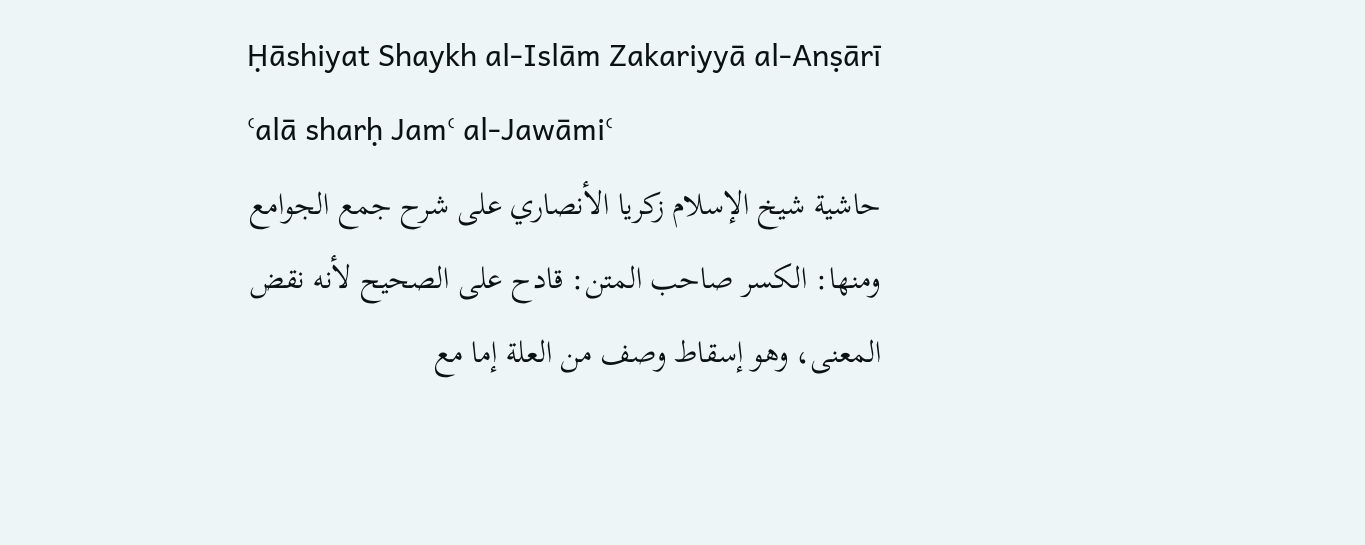Ḥāshiyat Shaykh al-Islām Zakariyyā al-Anṣārī ʿalā sharḥ Jamʿ al-Jawāmiʿ
حاشية شيخ الإسلام زكريا الأنصاري على شرح جمع الجوامع
ومنها: الكسر صاحب المتن: قادح على الصحيح لأنه نقض المعنى، وهو إسقاط وصف من العلة إما مع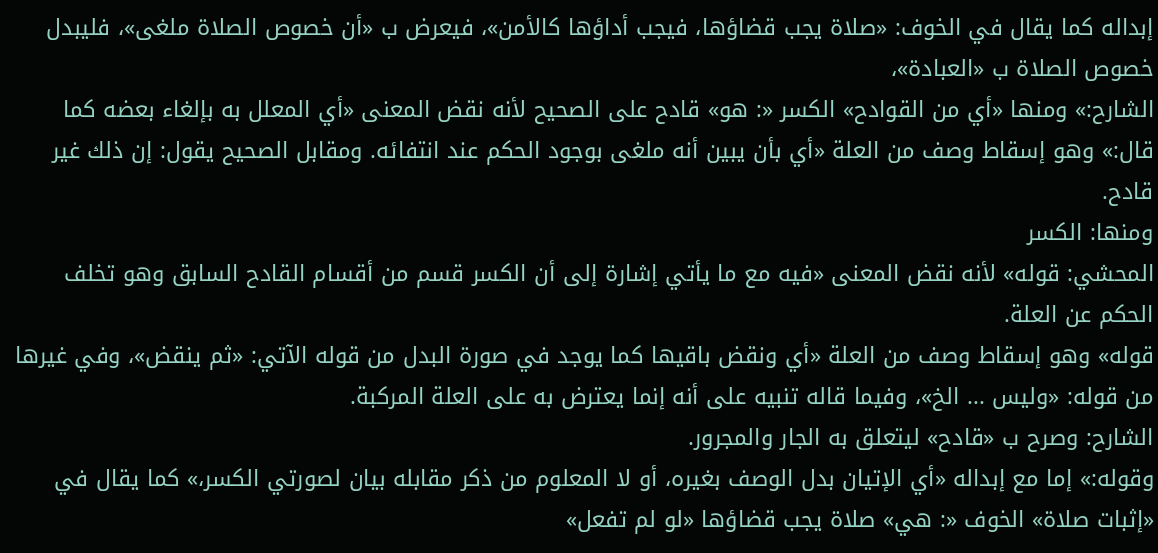إبداله كما يقال في الخوف: «صلاة يجب قضاؤها، فيجب أداؤها كالأمن»، فيعرض ب «أن خصوص الصلاة ملغى»، فليبدل خصوص الصلاة ب «العبادة»،
الشارح:» ومنها «أي من القوادح» الكسر «: هو» قادح على الصحيح لأنه نقض المعنى «أي المعلل به بإلغاء بعضه كما قال:» وهو إسقاط وصف من العلة «أي بأن يبين أنه ملغى بوجود الحكم عند انتفائه. ومقابل الصحيح يقول: إن ذلك غير قادح.
ومنها: الكسر
المحشي: قوله» لأنه نقض المعنى «فيه مع ما يأتي إشارة إلى أن الكسر قسم من أقسام القادح السابق وهو تخلف الحكم عن العلة.
قوله» وهو إسقاط وصف من العلة «أي ونقض باقيها كما يوجد في صورة البدل من قوله الآتي: «ثم ينقض»، وفي غيرها من قوله: «وليس ... الخ»، وفيما قاله تنبيه على أنه إنما يعترض به على العلة المركبة.
الشارح: وصرح ب «قادح» ليتعلق به الجار والمجرور.
وقوله:» إما مع إبداله «أي الإتيان بدل الوصف بغيره، أو لا المعلوم من ذكر مقابله بيان لصورتي الكسر،» كما يقال في «إثبات صلاة» الخوف «: هي» صلاة يجب قضاؤها «لو لم تفعل»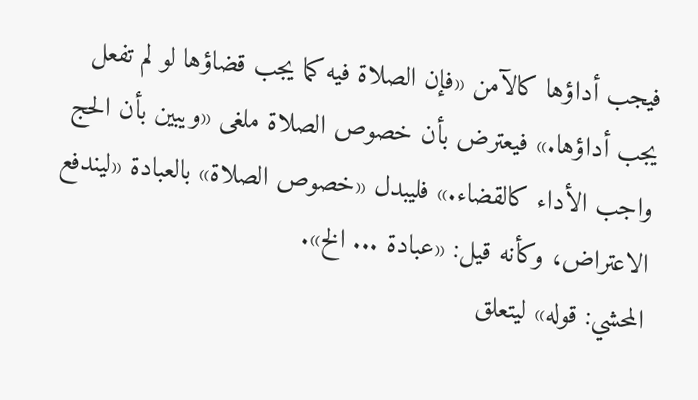فيجب أداؤها كالآمن «فإن الصلاة فيه كما يجب قضاؤها لو لم تفعل يجب أداؤها.» فيعترض بأن خصوص الصلاة ملغى «ويبين بأن الحج واجب الأداء كالقضاء.» فليبدل «خصوص الصلاة» بالعبادة «ليندفع الاعتراض، وكأنه قيل: «عبادة ... الخ».
المحشي: قوله» ليتعلق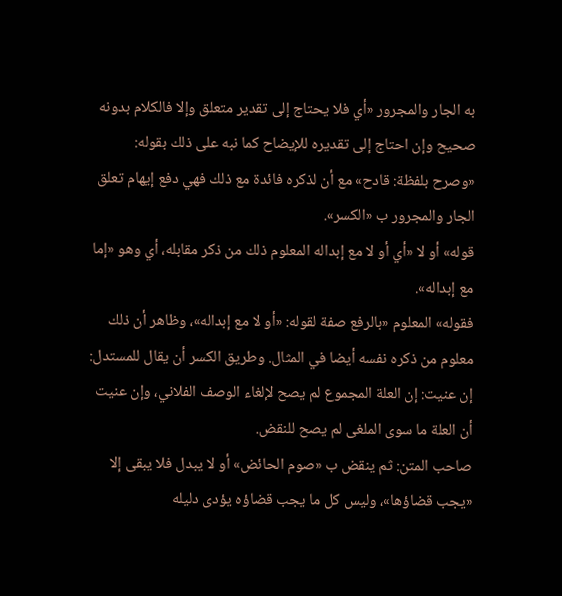به الجار والمجرور «أي فلا يحتاج إلى تقدير متعلق وإلا فالكلام بدونه صحيح وإن احتاج إلى تقديره للإيضاح كما نبه على ذلك بقوله: «وصرح بلفظة: قادح» مع أن لذكره فائدة مع ذلك فهي دفع إيهام تعلق الجار والمجرور ب «الكسر».
قوله» أو لا «أي أو لا مع إبداله المعلوم ذلك من ذكر مقابله، أي وهو «إما مع إبداله».
فقوله» المعلوم «بالرفع صفة لقوله: «أو لا مع إبداله»، وظاهر أن ذلك معلوم من ذكره نفسه أيضا في المثال. وطريق الكسر أن يقال للمستدل: إن عنيت: إن العلة المجموع لم يصح لإلغاء الوصف الفلاني، وإن عنيت أن العلة ما سوى الملغى لم يصح للنقض.
صاحب المتن: ثم ينقض ب «صوم الحائض» أو لا يبدل فلا يبقى إلا «يجب قضاؤها»، وليس كل ما يجب قضاؤه يؤدى دليله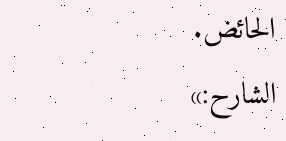الحائض.
الشارح:»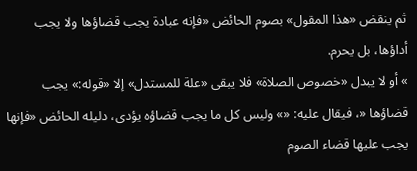ثم ينقض «هذا المقول» بصوم الحائض «فإنه عبادة يجب قضاؤها ولا يجب أداؤها، بل يحرم.
» أو لا يبدل «خصوص الصلاة» فلا يبقى «علة للمستدل» إلا «قوله:» يجب قضاؤها «، فيقال عليه: «» وليس كل ما يجب قضاؤه يؤدى، دليله الحائض «فإنها يجب عليها قضاء الصوم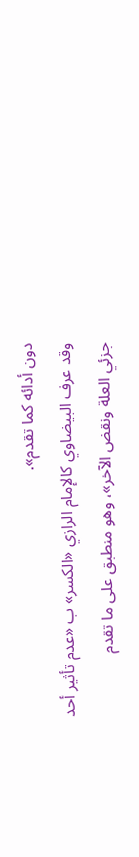دون أدائه كما تقدم».
وقد عرف البيضاوي كالإمام الرازي «الكسر» ب «عدم تأثير أحد جزئي العلة ونقض الآخر»، وهو منطبق على ما تقدم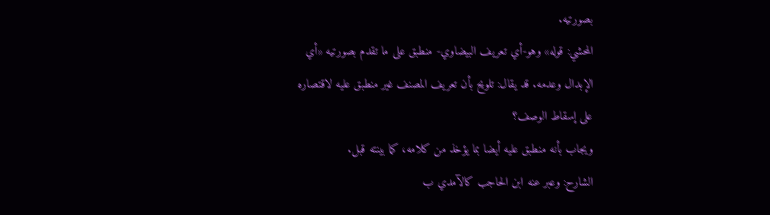بصورتيه.
المحشي: قوله» وهو-أي تعريف البيضاوي- منطبق على ما تقدم بصورتيه «أي الإبدال وعدمه. قد يقال: تلويح بأن تعريف المصنف غير منطبق عليه لاقتصاره على إسقاط الوصف؟
ويجاب بأنه منطبق عليه أيضا بما يؤخذ من كلامه، كما بينته قبل.
الشارح: وعبر عنه ابن الحاجب كالآمدي ب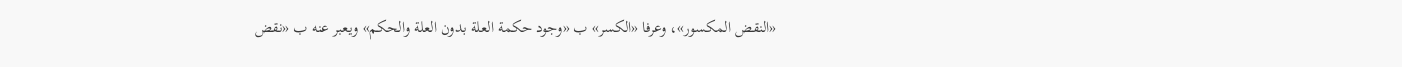«النقض المكسور»، وعرفا «الكسر» ب «وجود حكمة العلة بدون العلة والحكم» ويعبر عنه ب «نقض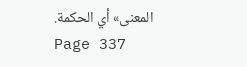المعنى» أي الحكمة.
Page 337